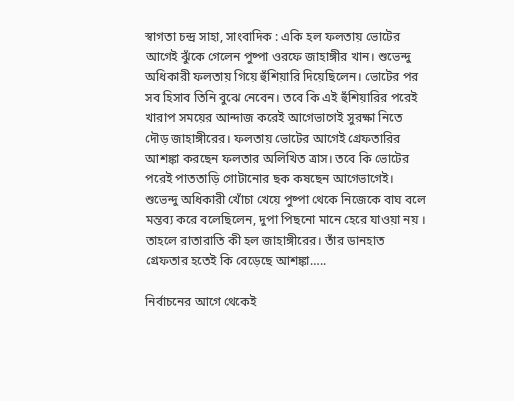স্বাগতা চন্দ্র সাহা, সাংবাদিক : একি হল ফলতায় ভোটের আগেই ঝুঁকে গেলেন পুষ্পা ওরফে জাহাঙ্গীর খান। শুভেন্দু অধিকারী ফলতায় গিয়ে হুঁশিয়ারি দিয়েছিলেন। ভোটের পর সব হিসাব তিনি বুঝে নেবেন। তবে কি এই হুঁশিয়ারির পরেই খারাপ সময়ের আন্দাজ করেই আগেভাগেই সুরক্ষা নিতে দৌড় জাহাঙ্গীরের। ফলতায় ভোটের আগেই গ্রেফতারির আশঙ্কা করছেন ফলতার অলিখিত ত্রাস। তবে কি ভোটের পরেই পাততাড়ি গোটানোর ছক কষছেন আগেভাগেই। শুভেন্দু অধিকারী খোঁচা খেয়ে পুষ্পা থেকে নিজেকে বাঘ বলে মন্তব্য করে বলেছিলেন, দুপা পিছনো মানে হেরে যাওয়া নয় । তাহলে রাতারাতি কী হল জাহাঙ্গীরের। তাঁর ডানহাত গ্রেফতার হতেই কি বেড়েছে আশঙ্কা…..

নির্বাচনের আগে থেকেই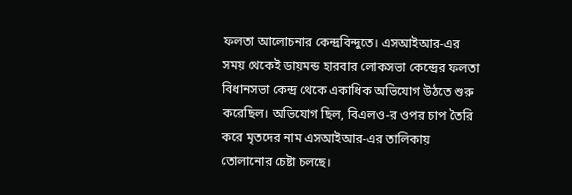ফলতা আলোচনার কেন্দ্রবিন্দুতে। এসআইআর-এর সময় থেকেই ডায়মন্ড হারবার লোকসভা কেন্দ্রের ফলতা বিধানসভা কেন্দ্র থেকে একাধিক অভিযোগ উঠতে শুরু করেছিল। অভিযোগ ছিল, বিএলও-র ওপর চাপ তৈরি করে মৃতদের নাম এসআইআর-এর তালিকায় তোলানোর চেষ্টা চলছে।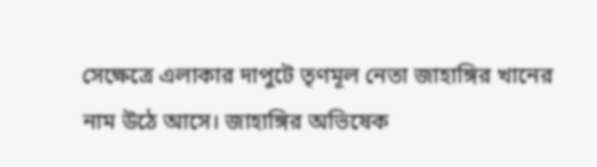সেক্ষেত্রে এলাকার দাপুটে তৃণমূল নেতা জাহাঙ্গির খানের নাম উঠে আসে। জাহাঙ্গির অভিষেক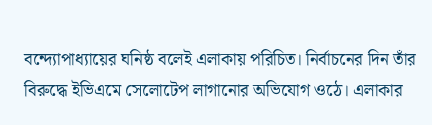বন্দ্যোপাধ্যায়ের ঘনিষ্ঠ বলেই এলাকায় পরিচিত। নির্বাচনের দিন তাঁর বিরুদ্ধে ইভিএমে সেলোটেপ লাগানোর অভিযোগ ওঠে। এলাকার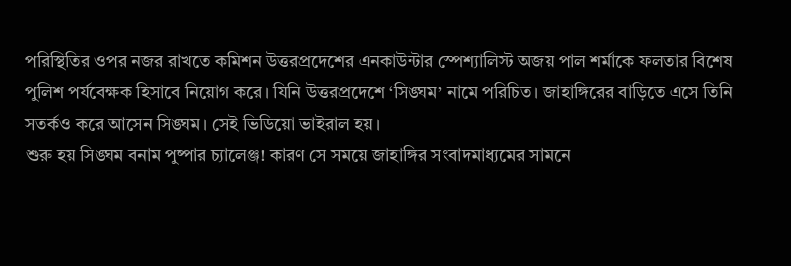পরিস্থিতির ওপর নজর রাখতে কমিশন উত্তরপ্রদেশের এনকাউন্টার স্পেশ্যালিস্ট অজয় পাল শর্মাকে ফলতার বিশেষ পুলিশ পর্যবেক্ষক হিসাবে নিয়োগ করে। যিনি উত্তরপ্রদেশে ‘সিঙ্ঘম’ নামে পরিচিত। জাহাঙ্গিরের বাড়িতে এসে তিনি সতর্কও করে আসেন সিঙ্ঘম। সেই ভিডিয়ো ভাইরাল হয়।
শুরু হয় সিঙ্ঘম বনাম পুষ্পার চ্যালেঞ্জ! কারণ সে সময়ে জাহাঙ্গির সংবাদমাধ্যমের সামনে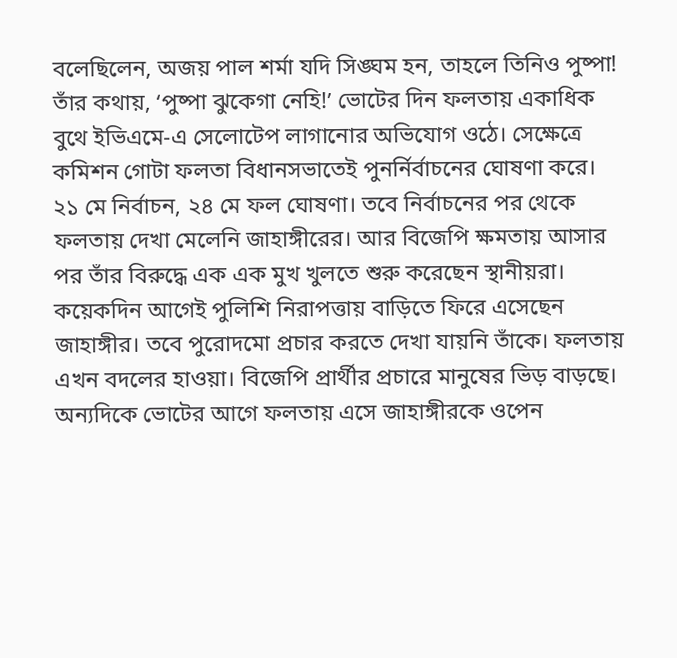বলেছিলেন, অজয় পাল শর্মা যদি সিঙ্ঘম হন, তাহলে তিনিও পুষ্পা! তাঁর কথায়, ‘পুষ্পা ঝুকেগা নেহি!’ ভোটের দিন ফলতায় একাধিক বুথে ইভিএমে-এ সেলোটেপ লাগানোর অভিযোগ ওঠে। সেক্ষেত্রে কমিশন গোটা ফলতা বিধানসভাতেই পুনর্নির্বাচনের ঘোষণা করে। ২১ মে নির্বাচন, ২৪ মে ফল ঘোষণা। তবে নির্বাচনের পর থেকে ফলতায় দেখা মেলেনি জাহাঙ্গীরের। আর বিজেপি ক্ষমতায় আসার পর তাঁর বিরুদ্ধে এক এক মুখ খুলতে শুরু করেছেন স্থানীয়রা। কয়েকদিন আগেই পুলিশি নিরাপত্তায় বাড়িতে ফিরে এসেছেন জাহাঙ্গীর। তবে পুরোদমো প্রচার করতে দেখা যায়নি তাঁকে। ফলতায় এখন বদলের হাওয়া। বিজেপি প্রার্থীর প্রচারে মানুষের ভিড় বাড়ছে। অন্যদিকে ভোটের আগে ফলতায় এসে জাহাঙ্গীরকে ওপেন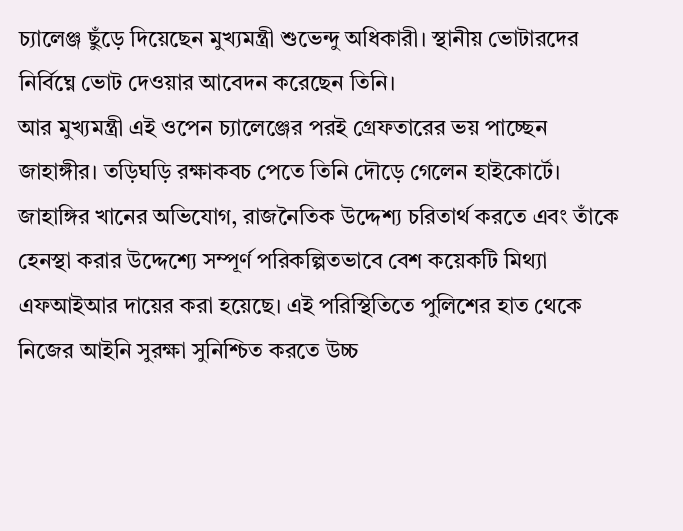চ্যালেঞ্জ ছুঁড়ে দিয়েছেন মুখ্যমন্ত্রী শুভেন্দু অধিকারী। স্থানীয় ভোটারদের নির্বিঘ্নে ভোট দেওয়ার আবেদন করেছেন তিনি।
আর মুখ্যমন্ত্রী এই ওপেন চ্যালেঞ্জের পরই গ্রেফতারের ভয় পাচ্ছেন জাহাঙ্গীর। তড়িঘড়ি রক্ষাকবচ পেতে তিনি দৌড়ে গেলেন হাইকোর্টে। জাহাঙ্গির খানের অভিযোগ, রাজনৈতিক উদ্দেশ্য চরিতার্থ করতে এবং তাঁকে হেনস্থা করার উদ্দেশ্যে সম্পূর্ণ পরিকল্পিতভাবে বেশ কয়েকটি মিথ্যা এফআইআর দায়ের করা হয়েছে। এই পরিস্থিতিতে পুলিশের হাত থেকে নিজের আইনি সুরক্ষা সুনিশ্চিত করতে উচ্চ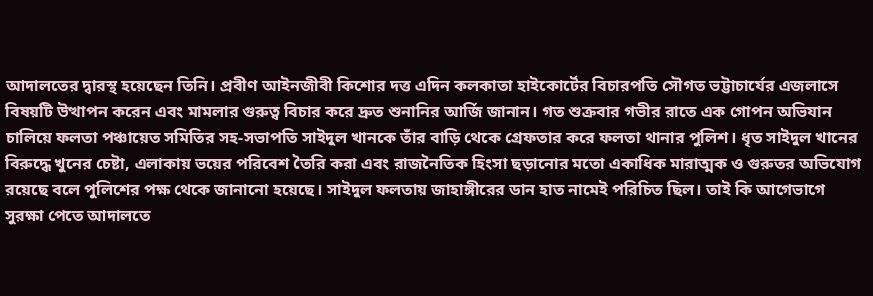আদালতের দ্বারস্থ হয়েছেন তিনি। প্রবীণ আইনজীবী কিশোর দত্ত এদিন কলকাতা হাইকোর্টের বিচারপতি সৌগত ভট্টাচার্যের এজলাসে বিষয়টি উত্থাপন করেন এবং মামলার গুরুত্ব বিচার করে দ্রুত শুনানির আর্জি জানান। গত শুক্রবার গভীর রাতে এক গোপন অভিযান চালিয়ে ফলতা পঞ্চায়েত সমিতির সহ-সভাপতি সাইদুল খানকে তাঁর বাড়ি থেকে গ্রেফতার করে ফলতা থানার পুলিশ। ধৃত সাইদুল খানের বিরুদ্ধে খুনের চেষ্টা, এলাকায় ভয়ের পরিবেশ তৈরি করা এবং রাজনৈতিক হিংসা ছড়ানোর মতো একাধিক মারাত্মক ও গুরুতর অভিযোগ রয়েছে বলে পুলিশের পক্ষ থেকে জানানো হয়েছে। সাইদুল ফলতায় জাহাঙ্গীরের ডান হাত নামেই পরিচিত ছিল। তাই কি আগেভাগে সুরক্ষা পেতে আদালতে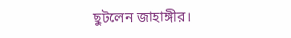ছুটলেন জাহাঙ্গীর।